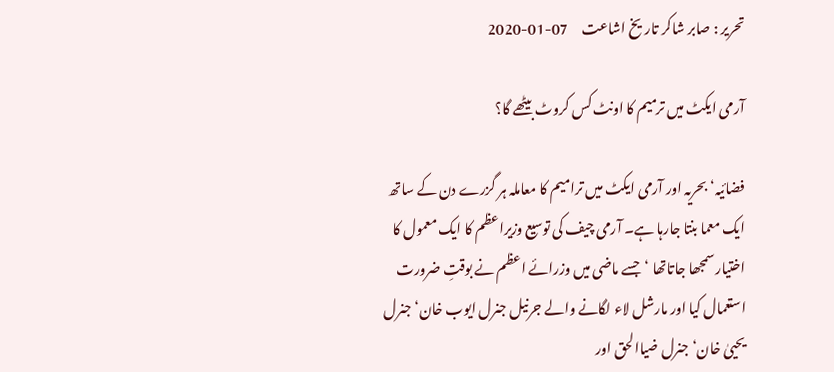تحریر : صابر شاکر تاریخ اشاعت     07-01-2020

آرمی ایکٹ میں ترمیم کا اونٹ کس کروٹ بیٹھے گا؟

فضائیہ‘ بحریہ اور آرمی ایکٹ میں ترامیم کا معاملہ ہر گزرے دن کے ساتھ ایک معما بنتا جارہا ہے۔ آرمی چیف کی توسیع وزیراعظم کا ایک معمول کا اختیار سمجھا جاتاتھا ‘جسے ماضی میں وزرائے اعظم نے بوقتِ ضرورت استعمال کیا اور مارشل لاء لگانے والے جرنیل جنرل ایوب خان‘ جنرل یحییٰ خان‘ جنرل ضیاالحق اور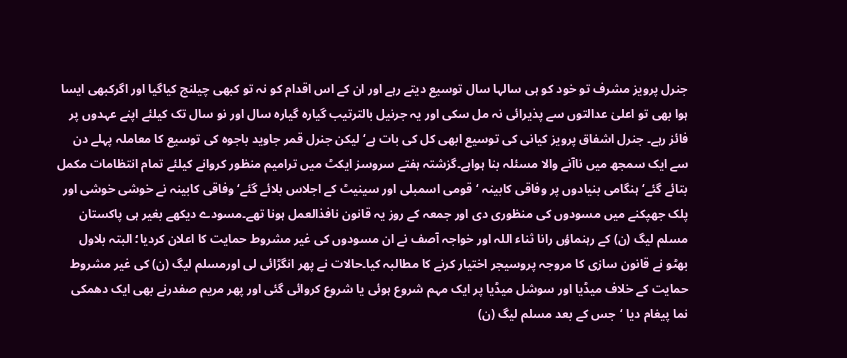جنرل پرویز مشرف تو خود کو ہی سالہا سال توسیع دیتے رہے اور ان کے اس اقدام کو نہ تو کبھی چیلنج کیاگیا اور اگرکبھی ایسا ہوا بھی تو اعلیٰ عدالتوں سے پذیرائی نہ مل سکی اور یہ جرنیل بالترتیب گیارہ گیارہ سال اور نو سال تک کیلئے اپنے عہدوں پر فائز رہے۔ جنرل اشفاق پرویز کیانی کی توسیع ابھی کل کی بات ہے‘لیکن جنرل قمر جاوید باجوہ کی توسیع کا معاملہ پہلے دن سے ایک سمجھ میں ناآنے والا مسئلہ بنا ہواہے۔گزشتہ ہفتے سروسز ایکٹ میں ترامیم منظور کروانے کیلئے تمام انتظامات مکمل بتائے گئے‘ ہنگامی بنیادوں پر وفاقی کابینہ ‘قومی اسمبلی اور سینیٹ کے اجلاس بلائے گئے‘ وفاقی کابینہ نے خوشی خوشی اور پلک جھپکنے میں مسودوں کی منظوری دی اور جمعہ کے روز یہ قانون نافذالعمل ہونا تھے۔مسودے دیکھے بغیر ہی پاکستان مسلم لیگ (ن) کے رہنماؤں رانا ثناء اللہ اور خواجہ آصف نے ان مسودوں کی غیر مشروط حمایت کا اعلان کردیا؛ البتہ بلاول بھٹو نے قانون سازی کا مروجہ پروسیجر اختیار کرنے کا مطالبہ کیا۔حالات نے پھر انگڑائی لی اورمسلم لیگ (ن) کی غیر مشروط حمایت کے خلاف میڈیا اور سوشل میڈیا پر ایک مہم شروع ہوئی یا شروع کروائی گئی اور پھر مریم صفدرنے بھی ایک دھمکی نما پیغام دیا ‘جس کے بعد مسلم لیگ (ن)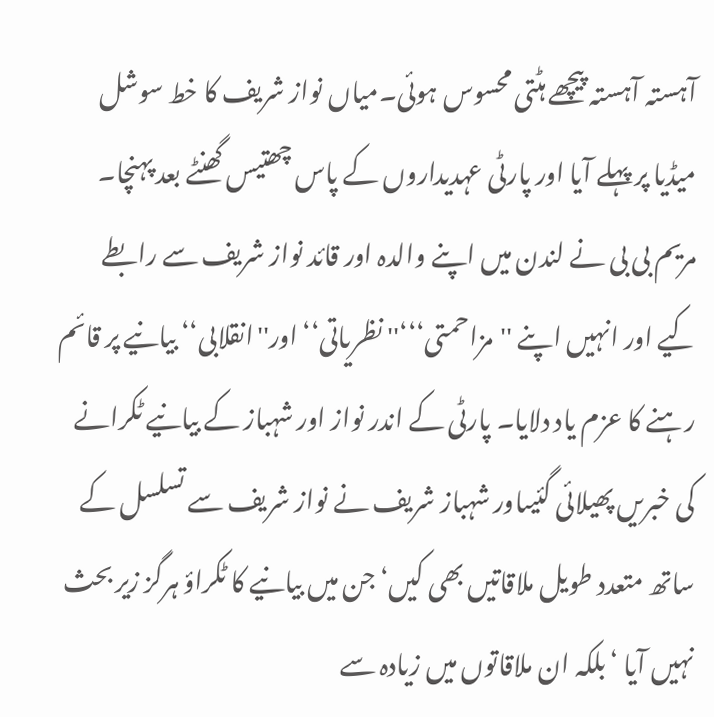آہستہ آہستہ پیچھے ہٹتی محسوس ہوئی۔میاں نواز شریف کا خط سوشل میڈیا پر پہلے آیا اور پارٹی عہدیداروں کے پاس چھتیس گھنٹے بعد پہنچا۔ مریم بی بی نے لندن میں اپنے والدہ اور قائد نواز شریف سے رابطے کیے اور انہیں اپنے ''مزاحمتی‘‘‘'' نظریاتی‘‘ اور''انقلابی‘‘ بیانیے پر قائم رہنے کا عزم یاد دلایا۔ پارٹی کے اندر نواز اور شہباز کے بیانیے ٹکرانے کی خبریں پھیلائی گئیںاور شہباز شریف نے نواز شریف سے تسلسل کے ساتھ متعدد طویل ملاقاتیں بھی کیں‘ جن میں بیانیے کا ٹکراؤ ہرگز زیر بحث نہیں آیا ‘بلکہ ان ملاقاتوں میں زیادہ سے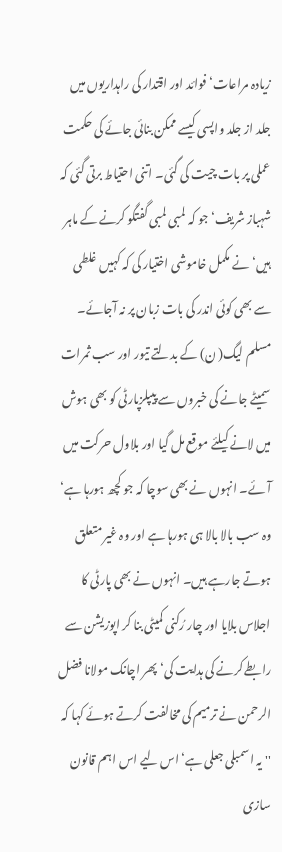زیادہ مراعات‘ فوائد اور اقتدار کی راہداریوں میں جلد از جلد واپسی کیسے ممکن بنائی جائے کی حکمت عملی پر بات چیت کی گئی۔ اتنی احتیاط برتی گئی کہ شہباز شریف‘ جو کہ لمبی لمبی گفتگو کرنے کے ماہر ہیں‘ نے مکمل خاموشی اختیار کی کہ کہیں غلطی سے بھی کوئی اندر کی بات زبان پر نہ آجائے۔
مسلم لیگ( ن) کے بدلتے تیور اور سب ثمرات سمیٹے جانے کی خبروں سے پیپلزپارٹی کو بھی ہوش میں لانے کیلئے موقع مل گیا اور بلاول حرکت میں آئے۔ انہوں نے بھی سوچا کہ جو کچھ ہورہا ہے‘ وہ سب بالا بالا ہی ہورہا ہے اور وہ غیر متعلق ہوتے جارہے ہیں۔ انہوں نے بھی پارٹی کا اجلاس بلایا اور چار رُکنی کمیٹی بنا کر اپوزیشن سے رابطے کرنے کی ہدایت کی‘پھر اچانک مولانا فضل الرحمن نے ترمیم کی مخالفت کرتے ہوئے کہا کہ '' یہ اسمبلی جعلی ہے‘ اس لیے اس اہم قانون سازی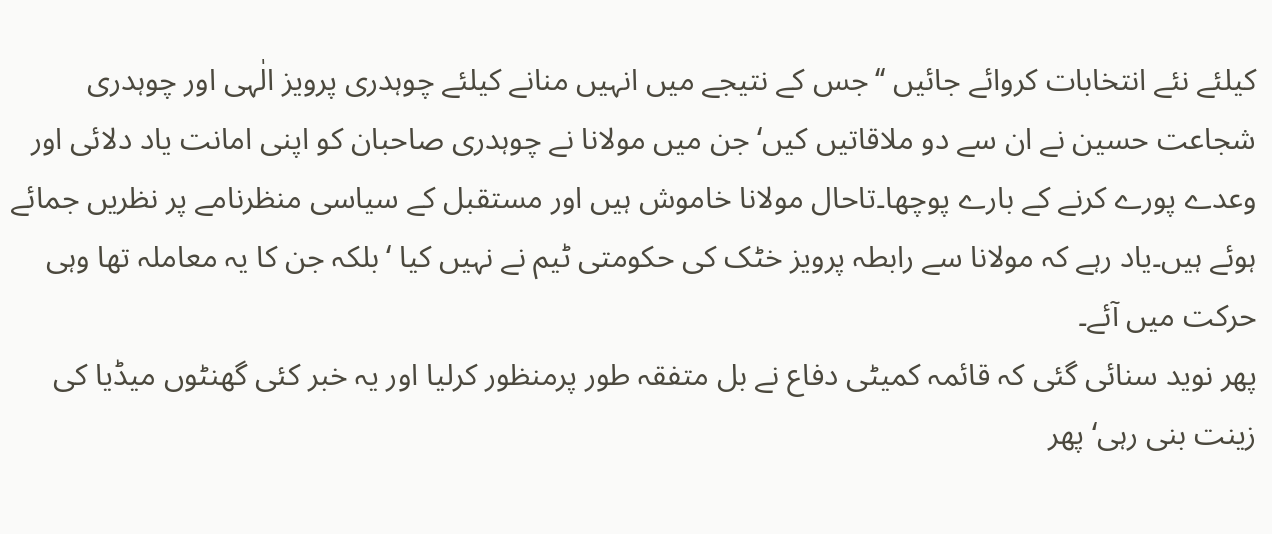کیلئے نئے انتخابات کروائے جائیں ‘‘جس کے نتیجے میں انہیں منانے کیلئے چوہدری پرویز الٰہی اور چوہدری شجاعت حسین نے ان سے دو ملاقاتیں کیں‘ جن میں مولانا نے چوہدری صاحبان کو اپنی امانت یاد دلائی اور وعدے پورے کرنے کے بارے پوچھا۔تاحال مولانا خاموش ہیں اور مستقبل کے سیاسی منظرنامے پر نظریں جمائے ہوئے ہیں۔یاد رہے کہ مولانا سے رابطہ پرویز خٹک کی حکومتی ٹیم نے نہیں کیا ‘بلکہ جن کا یہ معاملہ تھا وہی حرکت میں آئے۔
پھر نوید سنائی گئی کہ قائمہ کمیٹی دفاع نے بل متفقہ طور پرمنظور کرلیا اور یہ خبر کئی گھنٹوں میڈیا کی زینت بنی رہی‘ پھر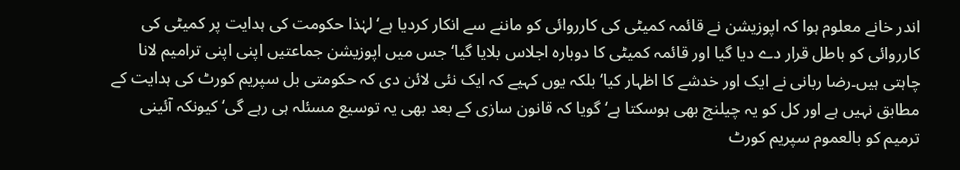اندر خانے معلوم ہوا کہ اپوزیشن نے قائمہ کمیٹی کی کارروائی کو ماننے سے انکار کردیا ہے‘ لہٰذا حکومت کی ہدایت پر کمیٹی کی کارروائی کو باطل قرار دے دیا گیا اور قائمہ کمیٹی کا دوبارہ اجلاس بلایا گیا‘ جس میں اپوزیشن جماعتیں اپنی اپنی ترامیم لانا چاہتی ہیں۔رضا ربانی نے ایک اور خدشے کا اظہار کیا‘ بلکہ یوں کہیے کہ ایک نئی لائن دی کہ حکومتی بل سپریم کورٹ کی ہدایت کے مطابق نہیں ہے اور کل کو یہ چیلنج بھی ہوسکتا ہے‘ گویا کہ قانون سازی کے بعد بھی یہ توسیع مسئلہ ہی رہے گی‘ کیونکہ آئینی ترمیم کو بالعموم سپریم کورٹ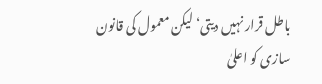باطل قرار نہیں دیتی‘ لیکن معمول کی قانون سازی کو اعلیٰ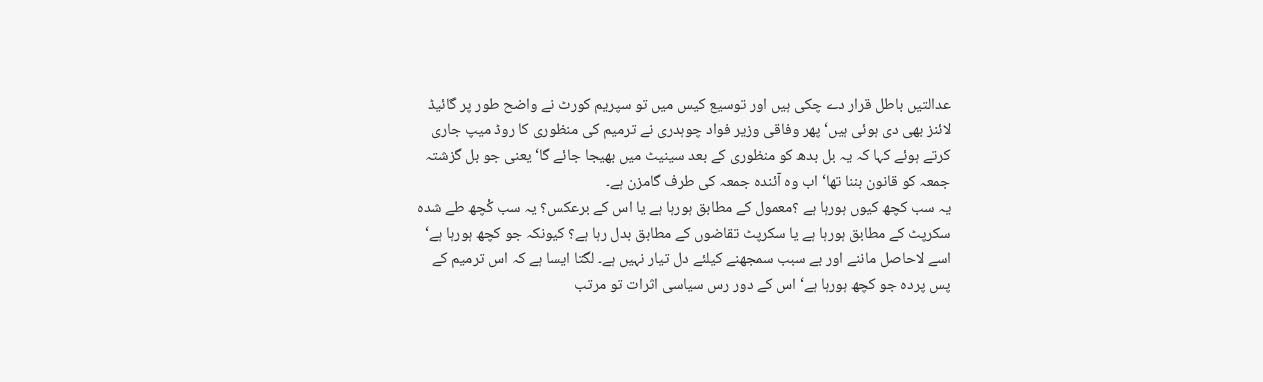عدالتیں باطل قرار دے چکی ہیں اور توسیع کیس میں تو سپریم کورٹ نے واضح طور پر گائیڈ لائنز بھی دی ہوئی ہیں‘ پھر وفاقی وزیر فواد چوہدری نے ترمیم کی منظوری کا روڈ میپ جاری کرتے ہوئے کہا کہ یہ بل بدھ کو منظوری کے بعد سینیٹ میں بھیجا جائے گا‘ یعنی جو بل گزشتہ جمعہ کو قانون بننا تھا‘ اب وہ آئندہ جمعہ کی طرف گامزن ہے۔
یہ سب کچھ کیوں ہورہا ہے ؟معمول کے مطابق ہورہا ہے یا اس کے برعکس؟ یہ سب کْچھ طے شدہ سکرپٹ کے مطابق ہورہا ہے یا سکرپٹ تقاضوں کے مطابق بدل رہا ہے؟ کیونکہ جو کچھ ہورہا ہے‘ اسے لاحاصل ماننے اور بے سبب سمجھنے کیلئے دل تیار نہیں ہے۔ لگتا ایسا ہے کہ اس ترمیم کے پس پردہ جو کچھ ہورہا ہے‘ اس کے دور رس سیاسی اثرات تو مرتب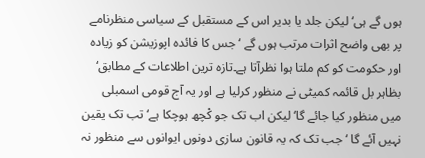ہوں گے ہی‘ لیکن جلد یا بدیر اس کے مستقبل کے سیاسی منظرنامے پر بھی واضح اثرات مرتب ہوں گے ‘جس کا فائدہ اپوزیشن کو زیادہ اور حکومت کو کم ملتا ہوا نظرآتا ہے۔تازہ ترین اطلاعات کے مطابق‘ بظاہر بل قائمہ کمیٹی نے منظور کرلیا ہے اور یہ آج قومی اسمبلی میں منظور کیا جائے گا‘ لیکن اب تک جو کْچھ ہوچکا ہے‘ تب تک یقین نہیں آئے گا ‘جب تک کہ یہ قانون سازی دونوں ایوانوں سے منظور نہ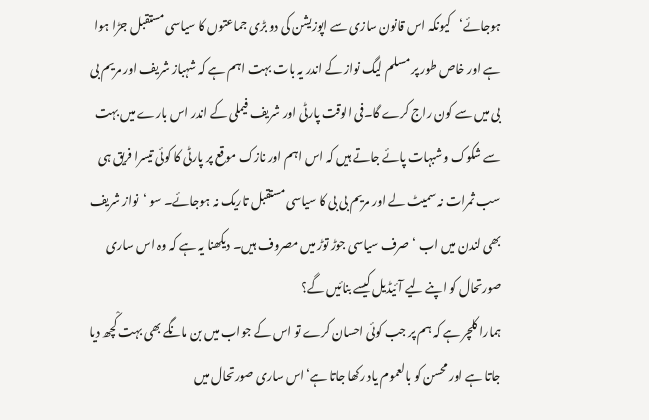ہوجائے‘کیونکہ اس قانون سازی سے اپوزیشن کی دو بڑی جماعتوں کا سیاسی مستقبل جڑا ہوا ہے اور خاص طور پر مسلم لیگ نواز کے اندر یہ بات بہت اہم ہے کہ شہباز شریف اور مریم بی بی میں سے کون راج کرے گا۔فی الوقت پارٹی اور شریف فیملی کے اندر اس بارے میں بہت سے شکوک وشبہات پائے جاتے ہیں کہ اس اہم اور نازک موقع پر پارٹی کا کوئی تیسرا فریق ہی سب ثمرات نہ سمیٹ لے اور مریم بی بی کا سیاسی مستقبل تاریک نہ ہوجائے۔ سو ‘نواز شریف بھی لندن میں اب ‘صرف سیاسی جوڑ توڑ میں مصروف ہیں۔ دیکھنا یہ ہے کہ وہ اس ساری صورتحال کو اپنے لیے آئیڈیل کیسے بنائیں گے؟
ہمارا کلچر ہے کہ ہم پر جب کوئی احسان کرے تو اس کے جواب میں بن مانگے بھی بہت کْچھ دیا جاتا ہے اور محسن کو بالعموم یاد رکھا جاتا ہے‘اس ساری صورتحال میں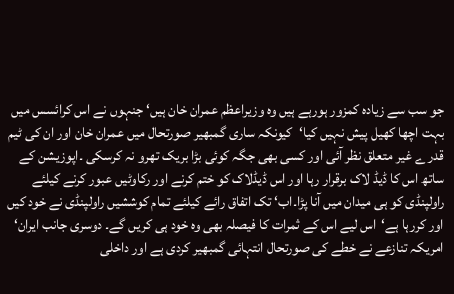جو سب سے زیادہ کمزور ہورہے ہیں وہ وزیراعظم عمران خان ہیں‘ جنہوں نے اس کرائسس میں بہت اچھا کھیل پیش نہیں کیا‘کیونکہ ساری گمبھیر صورتحال میں عمران خان اور ان کی ٹیم قدر ے غیر متعلق نظر آئی اور کسی بھی جگہ کوئی بڑا بریک تھرو نہ کرسکی ۔اپوزیشن کے ساتھ اس کا ڈیڈ لاک برقرار رہا اور اس ڈیڈلاک کو ختم کرنے اور رکاوٹیں عبور کرنے کیلئے راولپنڈی کو ہی میدان میں آنا پڑا۔اب‘ تک اتفاق رائے کیلئے تمام کوششیں راولپنڈی نے خود کیں اور کررہا ہے‘اس لیے اس کے ثمرات کا فیصلہ بھی وہ خود ہی کریں گے۔ دوسری جانب ایران‘ امریکہ تنازعے نے خطے کی صورتحال انتہائی گمبھیر کردی ہے اور داخلی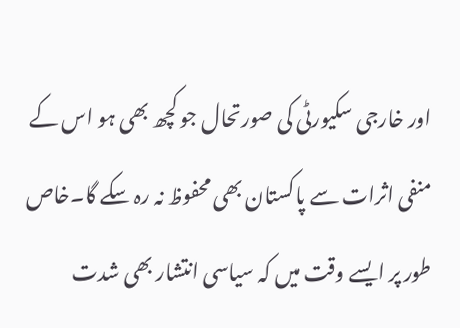اور خارجی سکیورٹی کی صورتحال جو کچھ بھی ہو اس کے منفی اثرات سے پاکستان بھی محفوظ نہ رہ سکے گا۔خاص طور پر ایسے وقت میں کہ سیاسی انتشار بھی شدت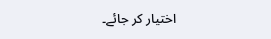اختیار کر جائے۔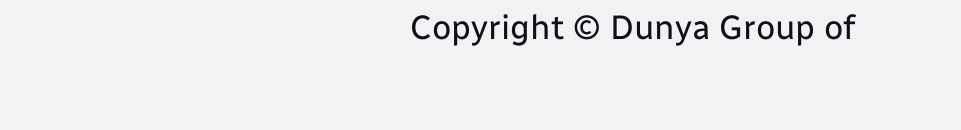Copyright © Dunya Group of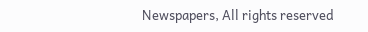Newspapers, All rights reserved